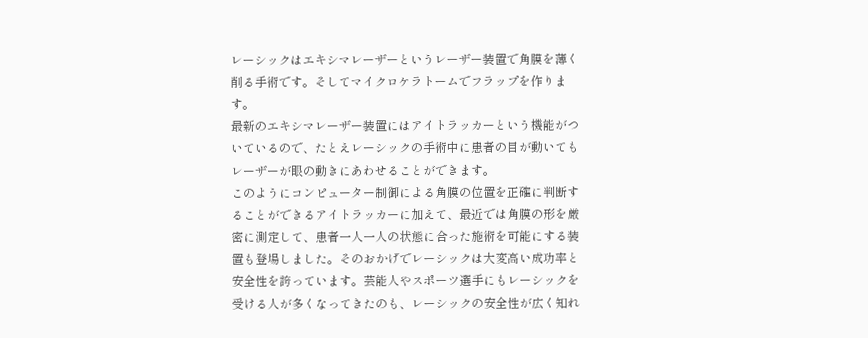レーシックはエキシマレーザーというレーザー装置で角膜を薄く削る手術です。そしてマイクロケラトームでフラップを作ります。
最新のエキシマレーザー装置にはアイトラッカーという機能がついているので、たとえレーシックの手術中に患者の目が動いてもレーザーが眼の動きにあわせることができます。
このようにコンピューター制御による角膜の位置を正確に判断することができるアイトラッカーに加えて、最近では角膜の形を厳密に測定して、患者一人一人の状態に合った施術を可能にする装置も登場しました。そのおかげでレーシックは大変高い成功率と安全性を誇っています。芸能人やスポーツ選手にもレーシックを受ける人が多くなってきたのも、レーシックの安全性が広く知れ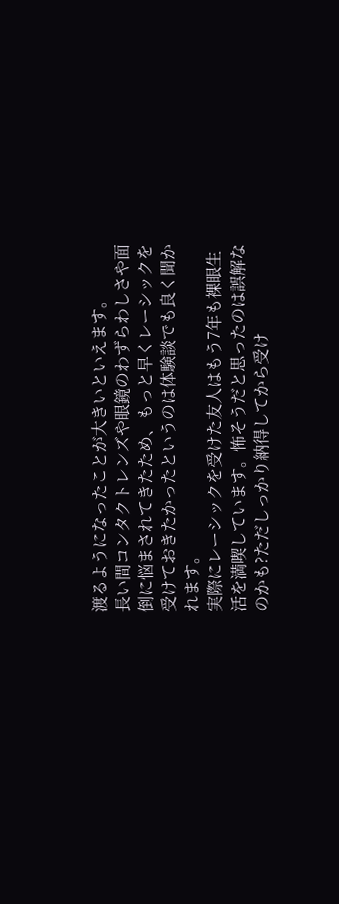渡るようになったことが大きいといえます。
長い間コンタクトレンズや眼鏡のわずらわしさや面倒に悩まされてきたため、もっと早くレーシックを受けておきたかったというのは体験談でも良く聞かれます。
実際にレーシックを受けた友人はもう7年も裸眼生活を満喫しています。怖そうだと思ったのは誤解なのかも?ただしっかり納得してから受け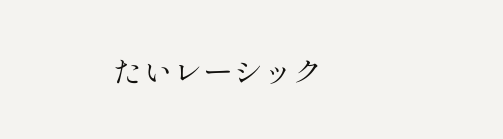たいレーシック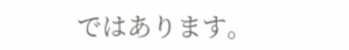ではあります。